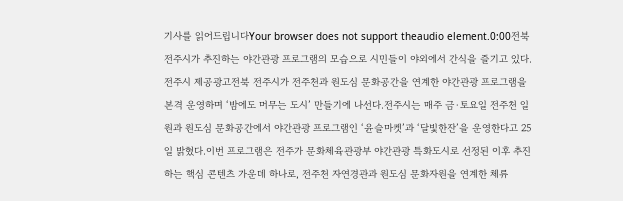기사를 읽어드립니다Your browser does not support theaudio element.0:00전북 전주시가 추진하는 야간관광 프로그램의 모습으로 시민들이 야외에서 간식을 즐기고 있다. 전주시 제공광고전북 전주시가 전주천과 원도심 문화공간을 연계한 야간관광 프로그램을 본격 운영하며 ‘밤에도 머무는 도시’ 만들기에 나선다.전주시는 매주 금·토요일 전주천 일원과 원도심 문화공간에서 야간관광 프로그램인 ‘윤슬마켓’과 ‘달빛한잔’을 운영한다고 25일 밝혔다.이번 프로그램은 전주가 문화체육관광부 야간관광 특화도시로 선정된 이후 추진하는 핵심 콘텐츠 가운데 하나로, 전주천 자연경관과 원도심 문화자원을 연계한 체류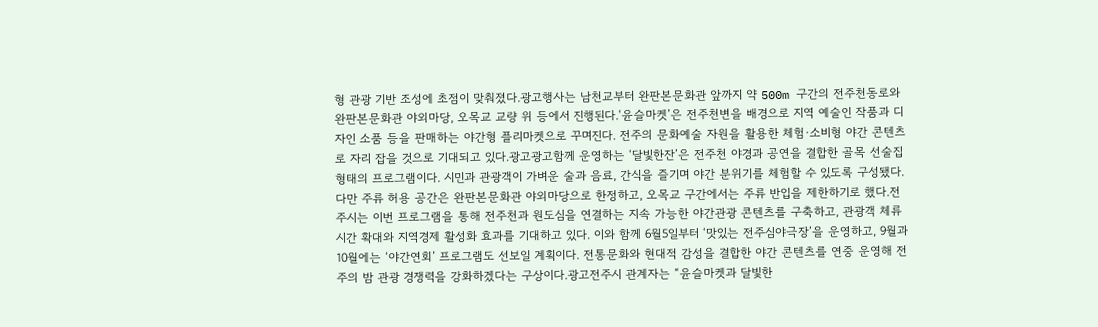형 관광 기반 조성에 초점이 맞춰졌다.광고행사는 남천교부터 완판본문화관 앞까지 약 500m 구간의 전주천동로와 완판본문화관 야외마당, 오목교 교량 위 등에서 진행된다.‘윤슬마켓’은 전주천변을 배경으로 지역 예술인 작품과 디자인 소품 등을 판매하는 야간형 플리마켓으로 꾸며진다. 전주의 문화예술 자원을 활용한 체험·소비형 야간 콘텐츠로 자리 잡을 것으로 기대되고 있다.광고광고함께 운영하는 ‘달빛한잔’은 전주천 야경과 공연을 결합한 골목 선술집 형태의 프로그램이다. 시민과 관광객이 가벼운 술과 음료, 간식을 즐기며 야간 분위기를 체험할 수 있도록 구성됐다. 다만 주류 허용 공간은 완판본문화관 야외마당으로 한정하고, 오목교 구간에서는 주류 반입을 제한하기로 했다.전주시는 이번 프로그램을 통해 전주천과 원도심을 연결하는 지속 가능한 야간관광 콘텐츠를 구축하고, 관광객 체류 시간 확대와 지역경제 활성화 효과를 기대하고 있다. 이와 함께 6월5일부터 ‘맛있는 전주심야극장’을 운영하고, 9월과 10월에는 ‘야간연회’ 프로그램도 선보일 계획이다. 전통문화와 현대적 감성을 결합한 야간 콘텐츠를 연중 운영해 전주의 밤 관광 경쟁력을 강화하겠다는 구상이다.광고전주시 관계자는 “윤슬마켓과 달빛한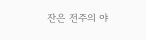잔은 전주의 야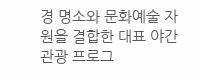경 명소와 문화예술 자원을 결합한 대표 야간관광 프로그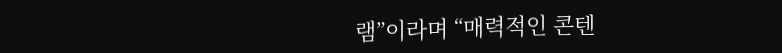램”이라며 “매력적인 콘텐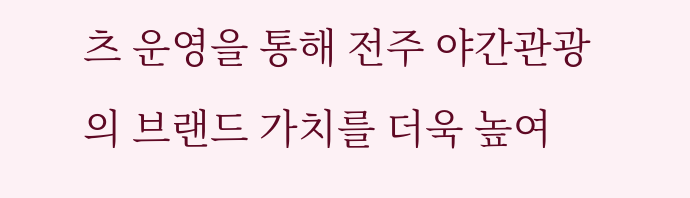츠 운영을 통해 전주 야간관광의 브랜드 가치를 더욱 높여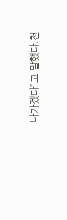나가겠다”고 말했다.천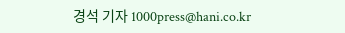경석 기자 1000press@hani.co.kr